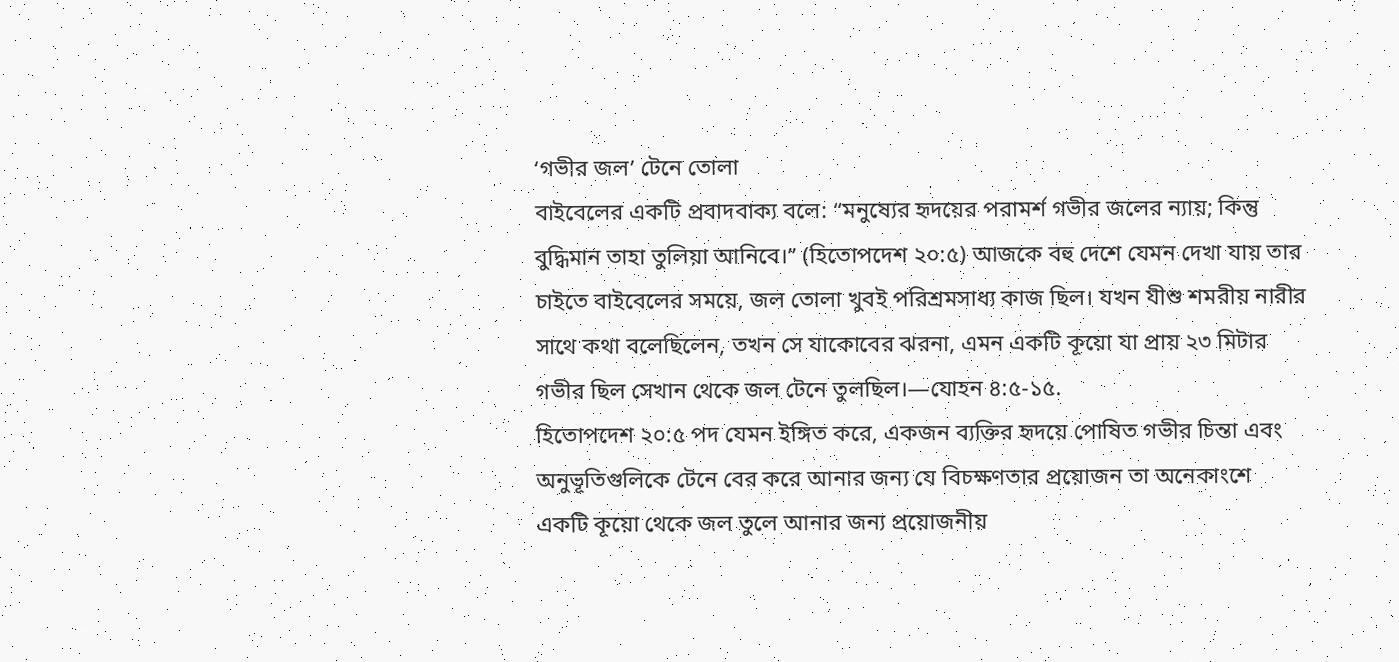‘গভীর জল’ টেনে তোলা
বাইবেলের একটি প্রবাদবাক্য বলে: “মনুষ্যের হৃদয়ের পরামর্শ গভীর জলের ন্যায়; কিন্তু বুদ্ধিমান তাহা তুলিয়া আনিবে।” (হিতোপদেশ ২০:৫) আজকে বহু দেশে যেমন দেখা যায় তার চাইতে বাইবেলের সময়ে, জল তোলা খুবই পরিশ্রমসাধ্য কাজ ছিল। যখন যীশু শমরীয় নারীর সাথে কথা বলেছিলেন, তখন সে যাকোবের ঝরনা, এমন একটি কূয়ো যা প্রায় ২৩ মিটার গভীর ছিল সেখান থেকে জল টেনে তুলছিল।—যোহন ৪:৫-১৫.
হিতোপদেশ ২০:৫ পদ যেমন ইঙ্গিত করে, একজন ব্যক্তির হৃদয়ে পোষিত গভীর চিন্তা এবং অনুভূতিগুলিকে টেনে বের করে আনার জন্য যে বিচক্ষণতার প্রয়োজন তা অনেকাংশে একটি কূয়ো থেকে জল তুলে আনার জন্য প্রয়োজনীয়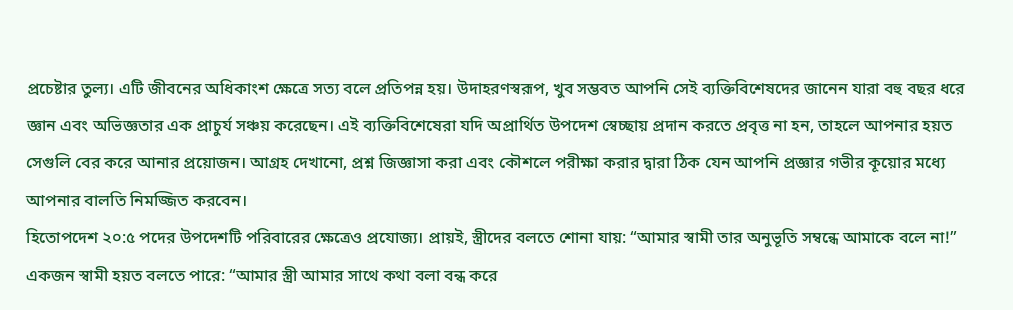প্রচেষ্টার তুল্য। এটি জীবনের অধিকাংশ ক্ষেত্রে সত্য বলে প্রতিপন্ন হয়। উদাহরণস্বরূপ, খুব সম্ভবত আপনি সেই ব্যক্তিবিশেষদের জানেন যারা বহু বছর ধরে জ্ঞান এবং অভিজ্ঞতার এক প্রাচুর্য সঞ্চয় করেছেন। এই ব্যক্তিবিশেষেরা যদি অপ্রার্থিত উপদেশ স্বেচ্ছায় প্রদান করতে প্রবৃত্ত না হন, তাহলে আপনার হয়ত সেগুলি বের করে আনার প্রয়োজন। আগ্রহ দেখানো, প্রশ্ন জিজ্ঞাসা করা এবং কৌশলে পরীক্ষা করার দ্বারা ঠিক যেন আপনি প্রজ্ঞার গভীর কূয়োর মধ্যে আপনার বালতি নিমজ্জিত করবেন।
হিতোপদেশ ২০:৫ পদের উপদেশটি পরিবারের ক্ষেত্রেও প্রযোজ্য। প্রায়ই, স্ত্রীদের বলতে শোনা যায়: “আমার স্বামী তার অনুভূতি সম্বন্ধে আমাকে বলে না!” একজন স্বামী হয়ত বলতে পারে: “আমার স্ত্রী আমার সাথে কথা বলা বন্ধ করে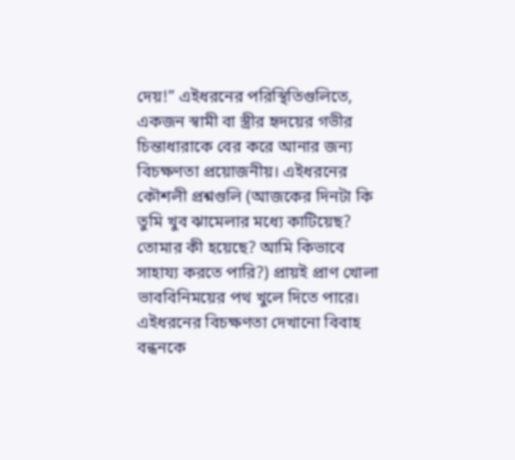দেয়!” এইধরনের পরিস্থিতিগুলিতে, একজন স্বামী বা স্ত্রীর হৃদয়ের গভীর চিন্তাধারাকে বের করে আনার জন্য বিচক্ষণতা প্রয়োজনীয়। এইধরনের কৌশলী প্রশ্নগুলি (আজকের দিনটা কি তুমি খুব ঝামেলার মধ্যে কাটিয়েছ? তোমার কী হয়েছে? আমি কিভাবে সাহায্য করতে পারি?) প্রায়ই প্রাণ খোলা ভাববিনিময়ের পথ খুলে দিতে পারে। এইধরনের বিচক্ষণতা দেখানো বিবাহ বন্ধনকে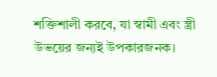শক্তিশালী করবে, যা স্বামী এবং স্ত্রী উভয়ের জন্যই উপকারজনক।